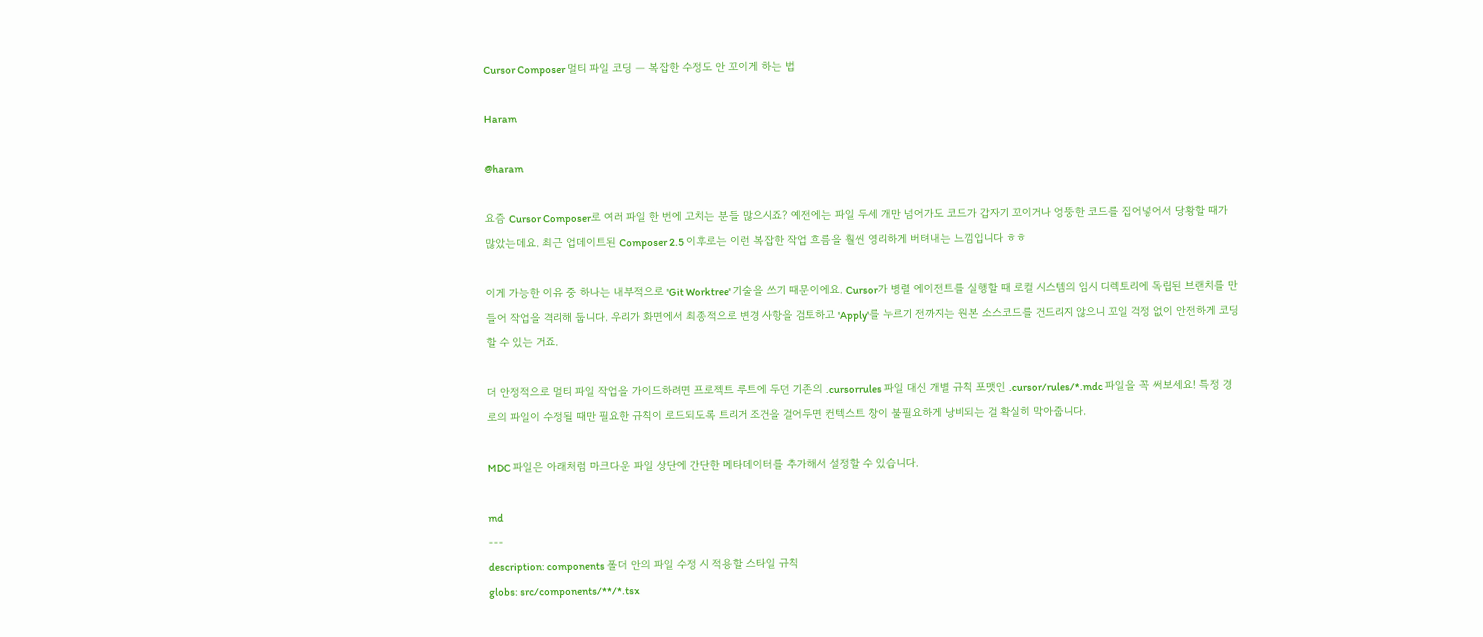Cursor Composer 멀티 파일 코딩 — 복잡한 수정도 안 꼬이게 하는 법

Haram

@haram

요즘 Cursor Composer로 여러 파일 한 번에 고치는 분들 많으시죠? 예전에는 파일 두세 개만 넘어가도 코드가 갑자기 꼬이거나 엉뚱한 코드를 집어넣어서 당황할 때가 많았는데요. 최근 업데이트된 Composer 2.5 이후로는 이런 복잡한 작업 흐름을 훨씬 영리하게 버텨내는 느낌입니다 ㅎㅎ

이게 가능한 이유 중 하나는 내부적으로 'Git Worktree' 기술을 쓰기 때문이에요. Cursor가 병렬 에이전트를 실행할 때 로컬 시스템의 임시 디렉토리에 독립된 브랜치를 만들어 작업을 격리해 둡니다. 우리가 화면에서 최종적으로 변경 사항을 검토하고 'Apply'를 누르기 전까지는 원본 소스코드를 건드리지 않으니 꼬일 걱정 없이 안전하게 코딩할 수 있는 거죠.

더 안정적으로 멀티 파일 작업을 가이드하려면 프로젝트 루트에 두던 기존의 .cursorrules 파일 대신 개별 규칙 포맷인 .cursor/rules/*.mdc 파일을 꼭 써보세요! 특정 경로의 파일이 수정될 때만 필요한 규칙이 로드되도록 트리거 조건을 걸어두면 컨텍스트 창이 불필요하게 낭비되는 걸 확실히 막아줍니다.

MDC 파일은 아래처럼 마크다운 파일 상단에 간단한 메타데이터를 추가해서 설정할 수 있습니다.

md
---
description: components 폴더 안의 파일 수정 시 적용할 스타일 규칙
globs: src/components/**/*.tsx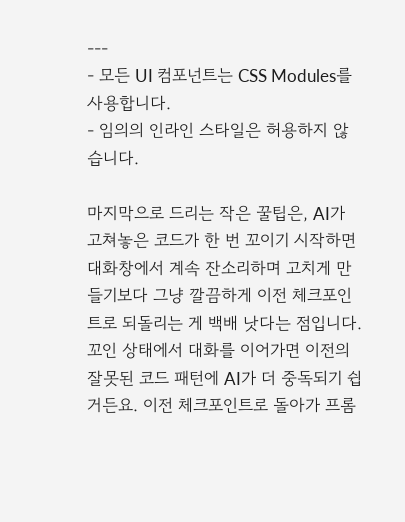---
- 모든 UI 컴포넌트는 CSS Modules를 사용합니다.
- 임의의 인라인 스타일은 허용하지 않습니다.

마지막으로 드리는 작은 꿀팁은, AI가 고쳐놓은 코드가 한 번 꼬이기 시작하면 대화창에서 계속 잔소리하며 고치게 만들기보다 그냥 깔끔하게 이전 체크포인트로 되돌리는 게 백배 낫다는 점입니다. 꼬인 상태에서 대화를 이어가면 이전의 잘못된 코드 패턴에 AI가 더 중독되기 쉽거든요. 이전 체크포인트로 돌아가 프롬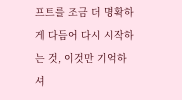프트를 조금 더 명확하게 다듬어 다시 시작하는 것, 이것만 기억하셔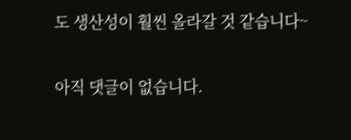도 생산성이 훨씬 올라갈 것 같습니다~

아직 댓글이 없습니다.